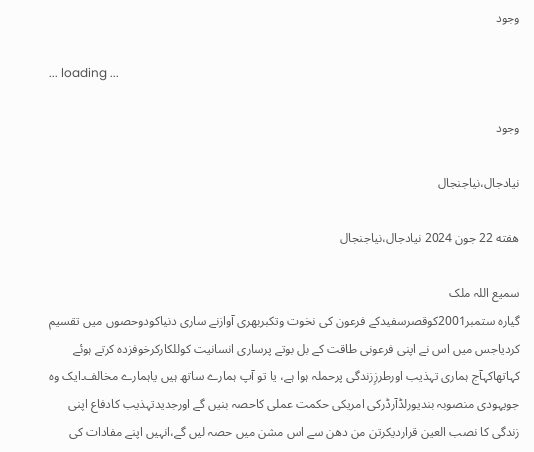وجود

... loading ...

وجود

نیادجال،نیاجنجال

هفته 22 جون 2024 نیادجال،نیاجنجال

سمیع اللہ ملک
گیارہ ستمبر2001کوقصرسفیدکے فرعون کی نخوت وتکبربھری آوازنے ساری دنیاکودوحصوں میں تقسیم کردیاجس میں اس نے اپنی فرعونی طاقت کے بل بوتے پرساری انسانیت کوللکارکرخوفزدہ کرتے ہوئے کہاتھاکہآج ہماری تہذیب اورطرزِزندگی پرحملہ ہوا ہے، یا تو آپ ہمارے ساتھ ہیں یاہمارے مخالف۔ایک وہ جویہودی منصوبہ بندیورلڈآرڈرکی امریکی حکمت عملی کاحصہ بنیں گے اورجدیدتہذیب کادفاع اپنی زندگی کا نصب العین قراردیکرتن من دھن سے اس مشن میں حصہ لیں گے،انہیں اپنے مفادات کی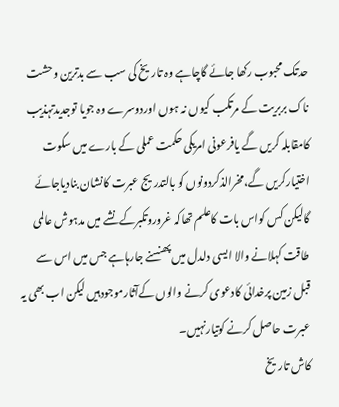حدتک محبوب رکھا جائے گاچاہے وہ تاریخ کی سب سے بدترین وحشت ناک بربریت کے مرتکب کیوں نہ ہوں اوردوسرے وہ جویا توجدیدتہذیب کامقابلہ کریں گے یافرعونی امریکی حکمت عملی کے بارے میں سکوت اختیارکریں گے،مخرالذکردونوں کو بالتدریج عبرت کانشان بنادیاجائے گالیکن کس کواس بات کاعلم تھاکہ غروروتکبرکے نشے میں مدہوش عالمی طاقت کہلانے والا ایسی دلدل میں پھنسنے جارہاہے جس میں اس سے قبل زمین پرخدائی کادعوی کرنے والوں کےآثارموجودہیں لیکن اب بھی یہ عبرت حاصل کرنے کوتیارنہیں۔
کاش تاریخ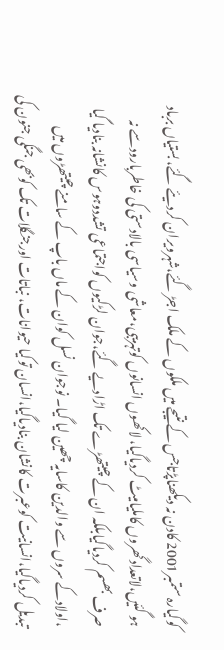کوگیارہ ستمبر2001 کادن نہ دیکھناپڑتاجس کے نتیجے میں ملکوں کے ملک اجڑ گئے،شہرویران کردیئے گئے، بستیاں برباد ہو گئیں،لاتعدادگھروں کاملیامیٹ کردیاگیا، لاکھوں انسانوں کوتہزیبی،معاشی وسیاسی بالادستی کی خاطربارودسے نہ صرف بھسم کردیاگیابلکہ ان کے چیتھڑے تک اڑادیے گئے،جوان لڑکیوں کواجتماعی تشددوہوس کانشانہ بنادیا گیا ،اولادکے سروں سے والدین کاسایہ چھین لیا گیا۔ نوجوان نسل کوان کے ماں باپ کے سامنے چیتھڑوں میں تبدیل کردیاگیا،انسانیت کوعبرت کانشان بنادیاگیا،انسان توکیا حیوانات، نباتات اورجنگلات تک کوبھی جنگی جنون کی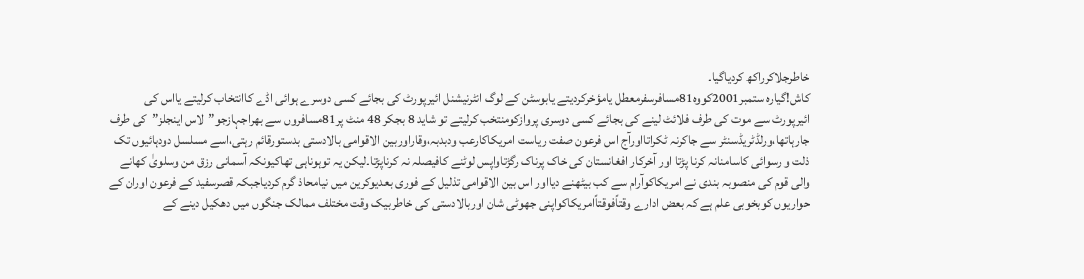خاطرجلاکرراکھ کردیاگیا۔
کاش!گیارہ ستمبر2001کووہ81مسافرسفرمعطل یامؤخرکردیتے یابوسٹن کے لوگ انٹرنیشنل ائیرپورٹ کی بجائے کسی دوسرے ہوائی اڈے کاانتخاب کرلیتے یااس کی ائیرپورٹ سے موت کی طرف فلائٹ لینے کی بجائے کسی دوسری پروازکومنتخب کرلیتے تو شاید 8 بجکر 48 منٹ پر81مسافروں سے بھراجہازجو”لاس اینجلز”کی طرف جارہاتھا،ورلڈٹریڈسنٹر سے جاکرنہ ٹکراتااورآج اس فرعون صفت ریاست امریکاکارعب ودبدبہ،وقاراوربین الاقوامی بالادستی بدستورقائم رہتی،اسے مسلسل دودہائیوں تک ذلت و رسوائی کاسامنانہ کرنا پڑتا اور آخرکار افغانستان کی خاک پرناک رگڑتاواپس لوٹنے کافیصلہ نہ کرناپڑتا۔لیکن یہ توہوناہی تھاکیونکہ آسمانی رزق من وسلویٰ کھانے والی قوم کی منصوبہ بندی نے امریکاکوآرام سے کب بیٹھنے دیااور اس بین الاقوامی تذلیل کے فوری بعدیوکرین میں نیامحاذ گرم کردیاجبکہ قصرسفید کے فرعون اوران کے حواریوں کوبخوبی علم ہے کہ بعض ادارے وقتاًفوقتاًامریکاکواپنی جھوٹی شان اوربالادستی کی خاطربیک وقت مختلف ممالک جنگوں میں دھکیل دینے کے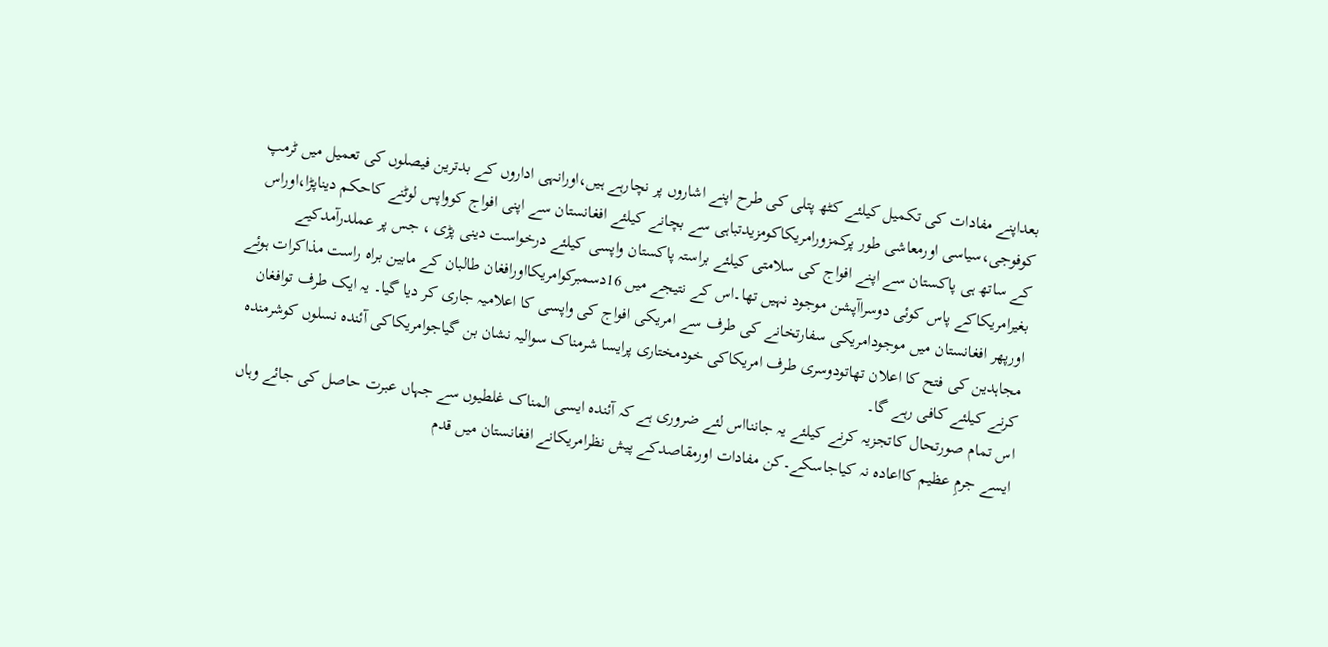بعداپنے مفادات کی تکمیل کیلئے کٹھ پتلی کی طرح اپنے اشاروں پر نچارہے ہیں،اورانہی اداروں کے بدترین فیصلوں کی تعمیل میں ٹرمپ کوفوجی،سیاسی اورمعاشی طور پرکمزورامریکاکومزیدتباہی سے بچانے کیلئے افغانستان سے اپنی افواج کوواپس لوٹنے کاحکم دیناپڑا،اوراس کے ساتھ ہی پاکستان سے اپنے افواج کی سلامتی کیلئے براستہ پاکستان واپسی کیلئے درخواست دینی پڑی ، جس پر عملدرآمدکیے بغیرامریکاکے پاس کوئی دوسراآپشن موجود نہیں تھا۔اس کے نتیجے میں 16دسمبرکوامریکااورافغان طالبان کے مابین براہ راست مذاکرات ہوئے اورپھر افغانستان میں موجودامریکی سفارتخانے کی طرف سے امریکی افواج کی واپسی کا اعلامیہ جاری کر دیا گیا۔ یہ ایک طرف توافغان مجاہدین کی فتح کا اعلان تھاتودوسری طرف امریکاکی خودمختاری پرایسا شرمناک سوالیہ نشان بن گیاجوامریکاکی آئندہ نسلوں کوشرمندہ کرنے کیلئے کافی رہے گا۔
اس تمام صورتحال کاتجزیہ کرنے کیلئے یہ جاننااس لئے ضروری ہے کہ آئندہ ایسی المناک غلطیوں سے جہاں عبرت حاصل کی جائے وہاں ایسے جرمِ عظیم کااعادہ نہ کیاجاسکے۔کن مفادات اورمقاصدکے پیش نظرامریکانے افغانستان میں قدم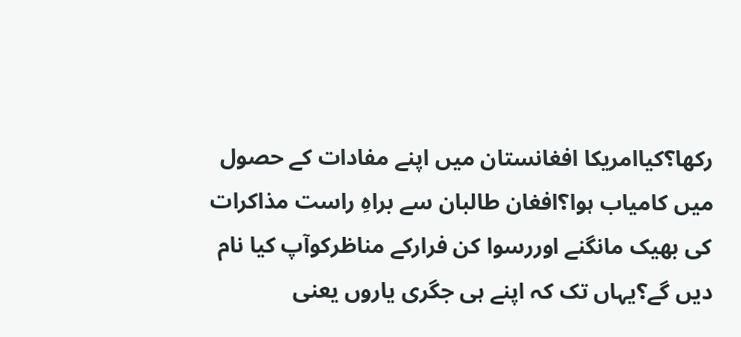رکھا؟کیاامریکا افغانستان میں اپنے مفادات کے حصول میں کامیاب ہوا؟افغان طالبان سے براہِ راست مذاکرات کی بھیک مانگنے اوررسوا کن فرارکے مناظرکوآپ کیا نام دیں گے؟یہاں تک کہ اپنے ہی جگری یاروں یعنی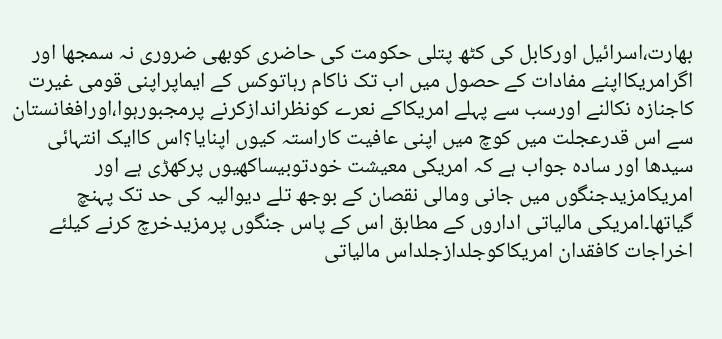بھارت،اسرائیل اورکابل کی کٹھ پتلی حکومت کی حاضری کوبھی ضروری نہ سمجھا اور اگرامریکااپنے مفادات کے حصول میں اب تک ناکام رہاتوکس کے ایماپراپنی قومی غیرت کاجنازہ نکالنے اورسب سے پہلے امریکاکے نعرے کونظراندازکرنے پرمجبورہوا،اورافغانستان سے اس قدرعجلت میں کوچ میں اپنی عافیت کاراستہ کیوں اپنایا؟اس کاایک انتہائی سیدھا اور سادہ جواب ہے کہ امریکی معیشت خودتوبیساکھیوں پرکھڑی ہے اور امریکامزیدجنگوں میں جانی ومالی نقصان کے بوجھ تلے دیوالیہ کی حد تک پہنچ گیاتھا۔امریکی مالیاتی اداروں کے مطابق اس کے پاس جنگوں پرمزیدخرچ کرنے کیلئے اخراجات کافقدان امریکاکوجلدازجلداس مالیاتی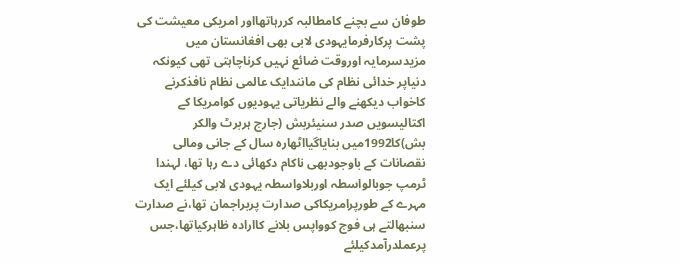طوفان سے بچنے کامطالبہ کررہاتھااور امریکی معیشت کی پشت پرکارفرمایہودی لابی بھی افغانستان میں مزیدسرمایہ اوروقت ضائع نہیں کرناچاہتی تھی کیونکہ دنیاپر خدائی نظام کی مانندایک عالمی نظام نافذکرنے کاخواب دیکھنے والے نظریاتی یہودیوں کوامریکا کے اکتالیسویں صدر سنیئربش (جارج ہربرٹ والکر بش)کا1992میں بنایاگیااٹھارہ سال کے جانی ومالی نقصانات کے باوجودبھی ناکام دکھائی دے رہا تھا، لہندا ٹرمپ جوبالواسطہ اوربلاواسطہ یہودی لابی کیلئے ایک مہرے کے طورپرامریکاکی صدارت پربراجمان تھا،نے صدارت سنبھالتے ہی فوج کوواپس بلانے کاارادہ ظاہرکیاتھا،جس پرعملدرآمدکیلئے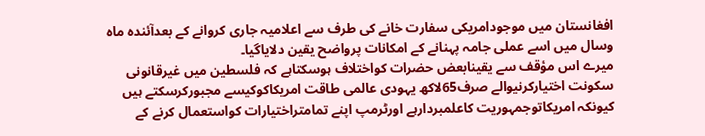افغانستان میں موجودامریکی سفارت خانے کی طرف سے اعلامیہ جاری کروانے کے بعدآئندہ ماہ وسال میں اسے عملی جامہ پہنانے کے امکانات پرواضح یقین دلایاگیا۔
میرے اس مؤقف سے یقینابعض حضرات کواختلاف ہوسکتاہے کہ فلسطین میں غیرقانونی سکونت اختیارکرنیوالے صرف65لاکھ یہودی عالمی طاقت امریکاکوکیسے مجبورکرسکتے ہیں کیونکہ امریکاتوجمہوریت کاعلمبردارہے اورٹرمپ اپنے تمامتراختیارات کواستعمال کرنے کے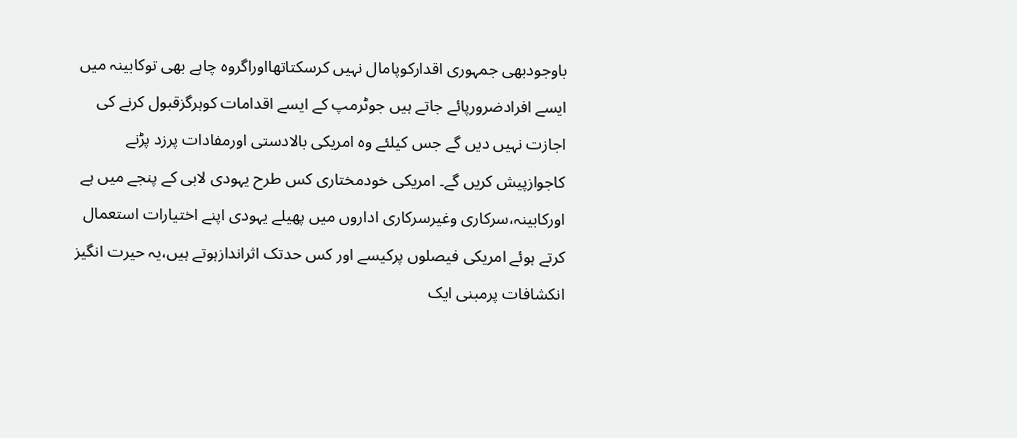باوجودبھی جمہوری اقدارکوپامال نہیں کرسکتاتھااوراگروہ چاہے بھی توکابینہ میں ایسے افرادضرورپائے جاتے ہیں جوٹرمپ کے ایسے اقدامات کوہرگزقبول کرنے کی اجازت نہیں دیں گے جس کیلئے وہ امریکی بالادستی اورمفادات پرزد پڑنے کاجوازپیش کریں گے۔ امریکی خودمختاری کس طرح یہودی لابی کے پنجے میں ہے اورکابینہ،سرکاری وغیرسرکاری اداروں میں پھیلے یہودی اپنے اختیارات استعمال کرتے ہوئے امریکی فیصلوں پرکیسے اور کس حدتک اثراندازہوتے ہیں،یہ حیرت انگیز انکشافات پرمبنی ایک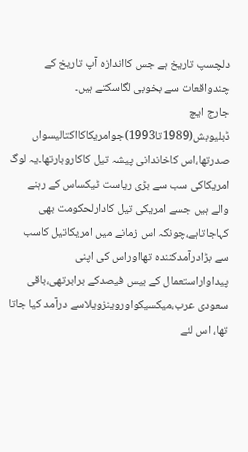دلچسپ تاریخ ہے جس کااندازہ آپ تاریخ کے چندواقعات سے بخوبی لگاسکتے ہیں۔
جارج ایچ ڈبلیوبش(1989تا1993)جوامریکاکااکتالیسواں صدرتھا،اس کاخاندانی پیشہ تیل کاکاروبارتھا۔یہ لوگ امریکاکی سب سے بڑی ریاست ٹیکساس کے رہنے والے ہیں جسے امریکی تیل کادارلحکومت بھی کہاجاتاہے،چونکہ اس زمانے میں امریکاتیل کاسب سے بڑادرآمدکنندہ تھااوراس کی اپنی پیداواراستعمال کے بیس فیصدکے برابرتھی،باقی سعودی عرب،میکسیکواوروینزویلاسے درآمد کیا جاتا تھا، اس لئے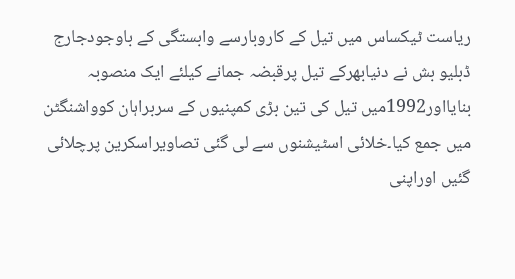ریاست ٹیکساس میں تیل کے کاروبارسے وابستگی کے باوجودجارج ڈبلیو بش نے دنیابھرکے تیل پرقبضہ جمانے کیلئے ایک منصوبہ بنایااور1992میں تیل کی تین بڑی کمپنیوں کے سربراہان کوواشنگٹن میں جمع کیا۔خلائی اسٹیشنوں سے لی گئی تصاویراسکرین پرچلائی گئیں اوراپنی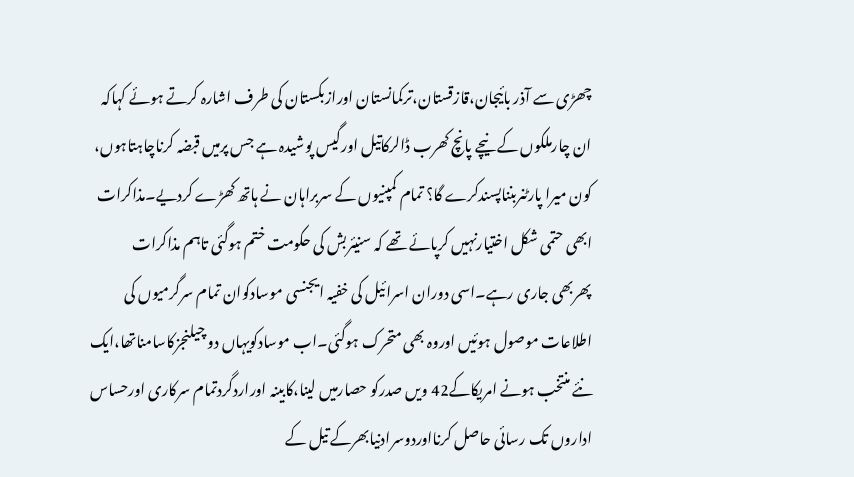چھڑی سے آذر بائیجان،قازقستان،ترکمانستان اورازبکستان کی طرف اشارہ کرتے ہوئے کہاکہ ان چارملکوں کے نیچے پانچ کھرب ڈالرکاتیل اورگیس پوشیدہ ہے جس پرمیں قبضہ کرناچاہتاہوں، کون میرا پارٹنربنناپسندکرے گا؟ تمام کمپنیوں کے سربراہان نے ہاتھ کھڑے کردیے۔مذاکرات ابھی حتمی شکل اختیارنہیں کرپائے تھے کہ سنیئربش کی حکومت ختم ہوگئی تاہم مذاکرات پھربھی جاری رہے۔اسی دوران اسرائیل کی خفیہ ایجنسی موسادکوان تمام سرگرمیوں کی اطلاعات موصول ہوئیں اوروہ بھی متحرک ہوگئی۔اب موسادکویہاں دو چیلنجزکاسامناتھا،ایک نئے منتخب ہونے امریکاکے42 ویں صدرکو حصارمیں لینا،کابینہ اوراردگردتمام سرکاری اورحساس اداروں تک رسائی حاصل کرنااوردوسرادنیابھرکے تیل کے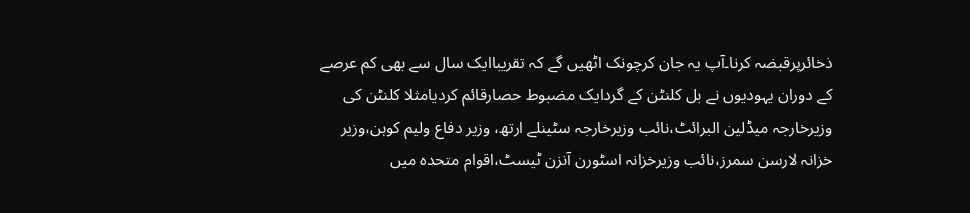ذخائرپرقبضہ کرنا۔آپ یہ جان کرچونک اٹھیں گے کہ تقریباایک سال سے بھی کم عرصے کے دوران یہودیوں نے بل کلنٹن کے گردایک مضبوط حصارقائم کردیامثلا کلنٹن کی وزیرخارجہ میڈلین البرائٹ،نائب وزیرخارجہ سٹینلے ارتھ، وزیر دفاع ولیم کوہن،وزیر خزانہ لارسن سمرز،نائب وزیرخزانہ اسٹورن آنزن ٹیسٹ،اقوام متحدہ میں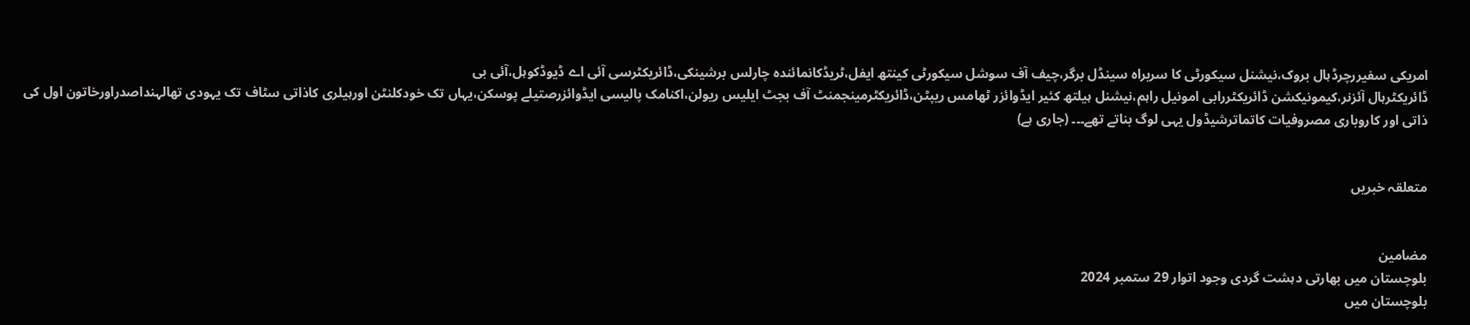امریکی سفیررچرڈہال بروک،نیشنل سیکورٹی کا سربراہ سینڈل برگر،چیف آف سوشل سیکورٹی کینتھ ایفل،ٹریڈکانمائندہ چارلس برشینکی،ڈائریکٹرسی آئی اے ڈیوڈکوہل،آئی بی
ڈائریکٹرہال آئزنر،کیمونیکشن ڈائریکٹررابی امونیل راہم،نیشنل ہیلتھ کئیر ایڈوائزر ٹھامس ریپٹن،ڈائریکٹرمینجمنٹ آف بجٹ ایلیس ریولن،اکنامک پالیسی ایڈوائزرصتیلے پوسکن،یہاں تک خودکلنٹن اورہیلری کاذاتی سٹاف تک یہودی تھالہنداصدراورخاتون اول کی ذاتی اور کاروباری مصروفیات کاتماترشیڈول یہی لوگ بناتے تھے۔۔۔ (جاری ہے)


متعلقہ خبریں


مضامین
بلوچستان میں بھارتی دہشت گردی وجود اتوار 29 ستمبر 2024
بلوچستان میں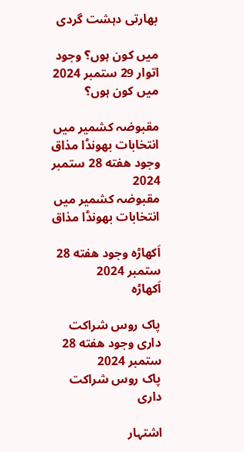بھارتی دہشت گردی

میں کون ہوں؟ وجود اتوار 29 ستمبر 2024
میں کون ہوں؟

مقبوضہ کشمیر میں انتخابات بھونڈا مذاق وجود هفته 28 ستمبر 2024
مقبوضہ کشمیر میں انتخابات بھونڈا مذاق

اَکھاڑہ وجود هفته 28 ستمبر 2024
اَکھاڑہ

پاک روس شراکت داری وجود هفته 28 ستمبر 2024
پاک روس شراکت داری

اشتہار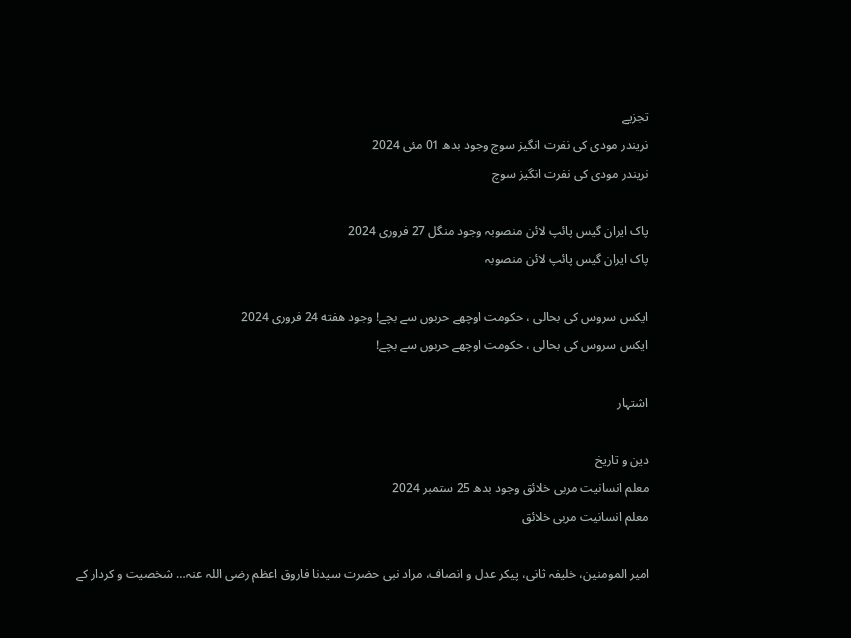تجزیے
نریندر مودی کی نفرت انگیز سوچ وجود بدھ 01 مئی 2024
نریندر مودی کی نفرت انگیز سوچ

پاک ایران گیس پائپ لائن منصوبہ وجود منگل 27 فروری 2024
پاک ایران گیس پائپ لائن منصوبہ

ایکس سروس کی بحالی ، حکومت اوچھے حربوں سے بچے! وجود هفته 24 فروری 2024
ایکس سروس کی بحالی ، حکومت اوچھے حربوں سے بچے!

اشتہار

دین و تاریخ
معلم انسانیت مربی خلائق وجود بدھ 25 ستمبر 2024
معلم انسانیت مربی خلائق

امیر المومنین، خلیفہ ثانی، پیکر عدل و انصاف، مراد نبی حضرت سیدنا فاروق اعظم رضی اللہ عنہ… شخصیت و کردار کے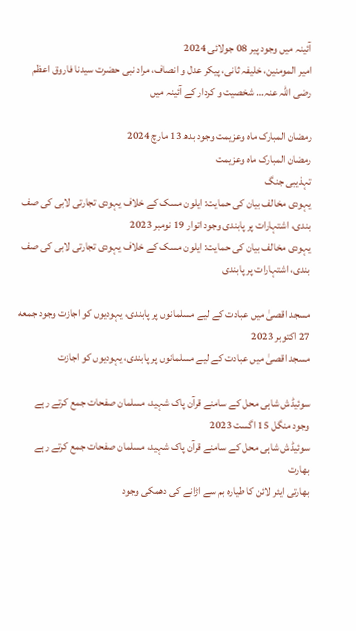آئینہ میں وجود پیر 08 جولائی 2024
امیر المومنین، خلیفہ ثانی، پیکر عدل و انصاف، مراد نبی حضرت سیدنا فاروق اعظم رضی اللہ عنہ… شخصیت و کردار کے آئینہ میں

رمضان المبارک ماہ وعزیمت وجود بدھ 13 مارچ 2024
رمضان المبارک ماہ وعزیمت
تہذیبی جنگ
یہودی مخالف بیان کی حمایت: ایلون مسک کے خلاف یہودی تجارتی لابی کی صف بندی، اشتہارات پر پابندی وجود اتوار 19 نومبر 2023
یہودی مخالف بیان کی حمایت: ایلون مسک کے خلاف یہودی تجارتی لابی کی صف بندی، اشتہارات پر پابندی

مسجد اقصیٰ میں عبادت کے لیے مسلمانوں پر پابندی، یہودیوں کو اجازت وجود جمعه 27 اکتوبر 2023
مسجد اقصیٰ میں عبادت کے لیے مسلمانوں پر پابندی، یہودیوں کو اجازت

سوئیڈش شاہی محل کے سامنے قرآن پاک شہید، مسلمان صفحات جمع کرتے رہے وجود منگل 15 اگست 2023
سوئیڈش شاہی محل کے سامنے قرآن پاک شہید، مسلمان صفحات جمع کرتے رہے
بھارت
بھارتی ایئر لائن کا طیارہ بم سے اڑانے کی دھمکی وجود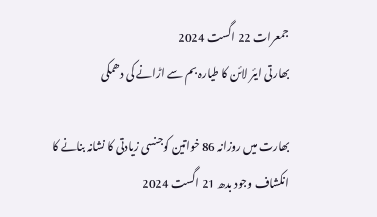جمعرات 22 اگست 2024
بھارتی ایئر لائن کا طیارہ بم سے اڑانے کی دھمکی

بھارت میں روزانہ 86 خواتین کوجنسی زیادتی کا نشانہ بنانے کا انکشاف وجود بدھ 21 اگست 2024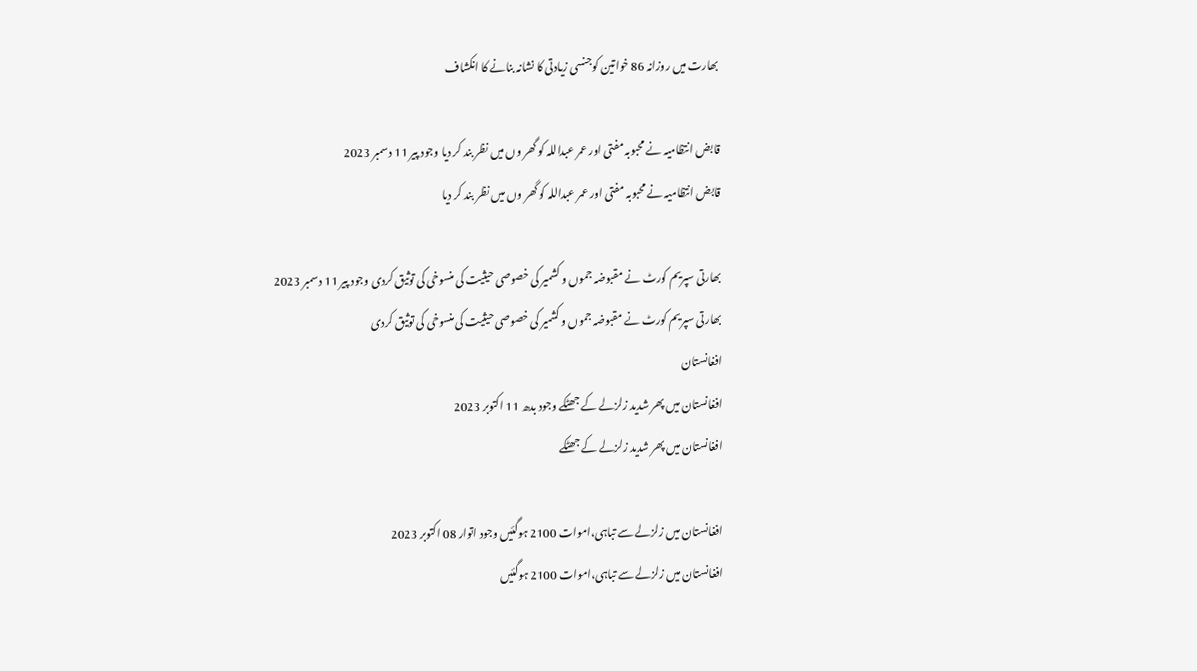بھارت میں روزانہ 86 خواتین کوجنسی زیادتی کا نشانہ بنانے کا انکشاف

قابض انتظامیہ نے محبوبہ مفتی اور عمر عبداللہ کو گھر وں میں نظر بند کر دیا وجود پیر 11 دسمبر 2023
قابض انتظامیہ نے محبوبہ مفتی اور عمر عبداللہ کو گھر وں میں نظر بند کر دیا

بھارتی سپریم کورٹ نے مقبوضہ جموں و کشمیر کی خصوصی حیثیت کی منسوخی کی توثیق کردی وجود پیر 11 دسمبر 2023
بھارتی سپریم کورٹ نے مقبوضہ جموں و کشمیر کی خصوصی حیثیت کی منسوخی کی توثیق کردی
افغانستان
افغانستان میں پھر شدید زلزلے کے جھٹکے وجود بدھ 11 اکتوبر 2023
افغانستان میں پھر شدید زلزلے کے جھٹکے

افغانستان میں زلزلے سے تباہی،اموات 2100 ہوگئیں وجود اتوار 08 اکتوبر 2023
افغانستان میں زلزلے سے تباہی،اموات 2100 ہوگئیں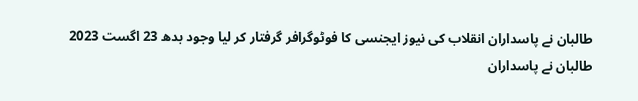طالبان نے پاسداران انقلاب کی نیوز ایجنسی کا فوٹوگرافر گرفتار کر لیا وجود بدھ 23 اگست 2023
طالبان نے پاسداران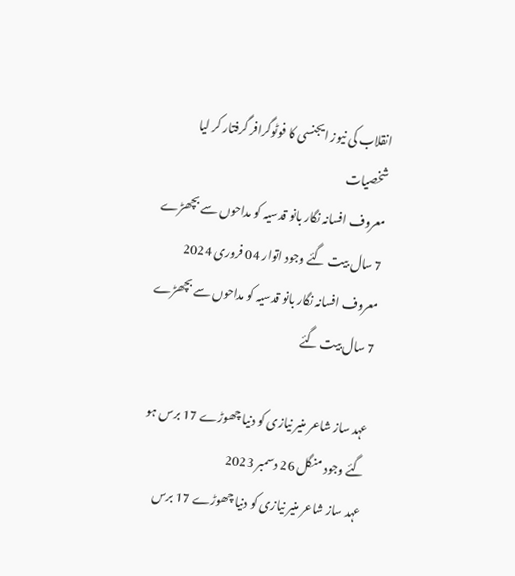انقلاب کی نیوز ایجنسی کا فوٹوگرافر گرفتار کر لیا
شخصیات
معروف افسانہ نگار بانو قدسیہ کو مداحوں سے بچھڑے 7 سال بیت گئے وجود اتوار 04 فروری 2024
معروف افسانہ نگار بانو قدسیہ کو مداحوں سے بچھڑے 7 سال بیت گئے

عہد ساز شاعر منیر نیازی کو دنیا چھوڑے 17 برس ہو گئے وجود منگل 26 دسمبر 2023
عہد ساز شاعر منیر نیازی کو دنیا چھوڑے 17 برس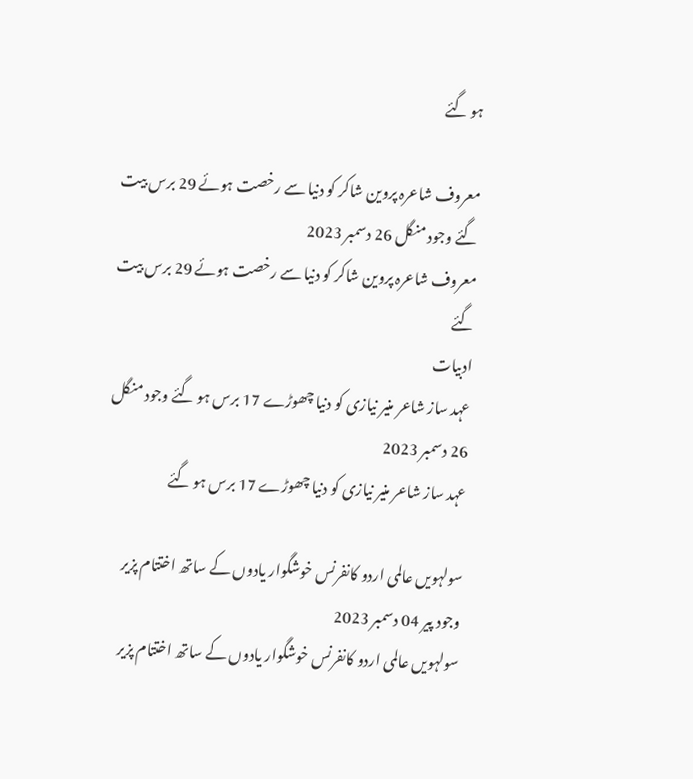ہو گئے

معروف شاعرہ پروین شاکر کو دنیا سے رخصت ہوئے 29 برس بیت گئے وجود منگل 26 دسمبر 2023
معروف شاعرہ پروین شاکر کو دنیا سے رخصت ہوئے 29 برس بیت گئے
ادبیات
عہد ساز شاعر منیر نیازی کو دنیا چھوڑے 17 برس ہو گئے وجود منگل 26 دسمبر 2023
عہد ساز شاعر منیر نیازی کو دنیا چھوڑے 17 برس ہو گئے

سولہویں عالمی اردو کانفرنس خوشگوار یادوں کے ساتھ اختتام پزیر وجود پیر 04 دسمبر 2023
سولہویں عالمی اردو کانفرنس خوشگوار یادوں کے ساتھ اختتام پزیر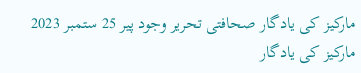مارکیز کی یادگار صحافتی تحریر وجود پیر 25 ستمبر 2023
مارکیز کی یادگار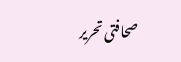صحافتی تحریر